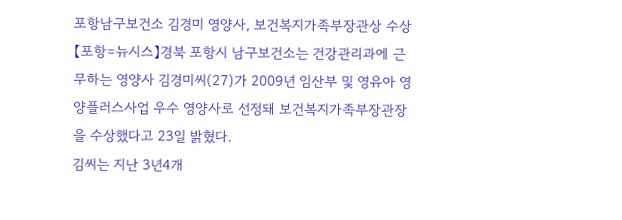포항남구보건소 김경미 영양사, 보건복지가족부장관상 수상
【포항=뉴시스】경북 포항시 남구보건소는 건강관리과에 근무하는 영양사 김경미씨(27)가 2009년 임산부 및 영유아 영양플러스사업 우수 영양사로 선정돼 보건복지가족부장관장을 수상했다고 23일 밝혔다.
김씨는 지난 3년4개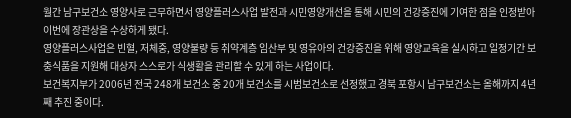월간 남구보건소 영양사로 근무하면서 영양플러스사업 발전과 시민영양개선을 통해 시민의 건강증진에 기여한 점을 인정받아 이번에 장관상을 수상하게 됐다.
영양플러스사업은 빈혈, 저체중, 영양불량 등 취약계층 임산부 및 영유아의 건강증진을 위해 영양교육을 실시하고 일정기간 보충식품을 지원해 대상자 스스로가 식생활을 관리할 수 있게 하는 사업이다.
보건복지부가 2006년 전국 248개 보건소 중 20개 보건소를 시범보건소로 선정했고 경북 포항시 남구보건소는 올해까지 4년째 추진 중이다.